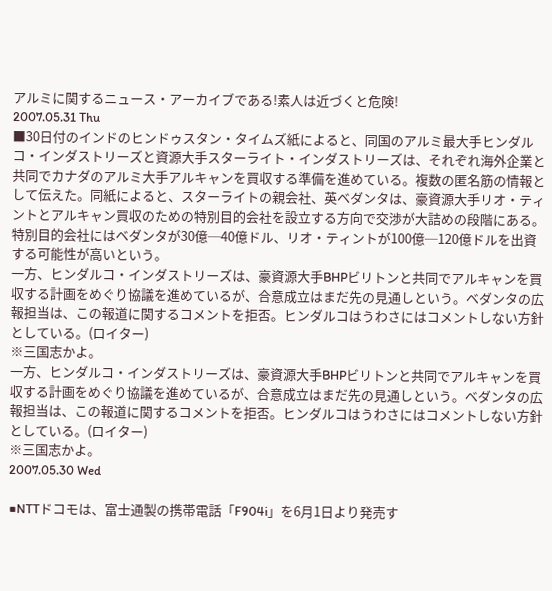アルミに関するニュース・アーカイブである!素人は近づくと危険!
2007.05.31 Thu
■30日付のインドのヒンドゥスタン・タイムズ紙によると、同国のアルミ最大手ヒンダルコ・インダストリーズと資源大手スターライト・インダストリーズは、それぞれ海外企業と共同でカナダのアルミ大手アルキャンを買収する準備を進めている。複数の匿名筋の情報として伝えた。同紙によると、スターライトの親会社、英ベダンタは、豪資源大手リオ・ティントとアルキャン買収のための特別目的会社を設立する方向で交渉が大詰めの段階にある。特別目的会社にはベダンタが30億─40億ドル、リオ・ティントが100億─120億ドルを出資する可能性が高いという。
一方、ヒンダルコ・インダストリーズは、豪資源大手BHPビリトンと共同でアルキャンを買収する計画をめぐり協議を進めているが、合意成立はまだ先の見通しという。ベダンタの広報担当は、この報道に関するコメントを拒否。ヒンダルコはうわさにはコメントしない方針としている。(ロイター)
※三国志かよ。
一方、ヒンダルコ・インダストリーズは、豪資源大手BHPビリトンと共同でアルキャンを買収する計画をめぐり協議を進めているが、合意成立はまだ先の見通しという。ベダンタの広報担当は、この報道に関するコメントを拒否。ヒンダルコはうわさにはコメントしない方針としている。(ロイター)
※三国志かよ。
2007.05.30 Wed

■NTTドコモは、富士通製の携帯電話「F904i」を6月1日より発売す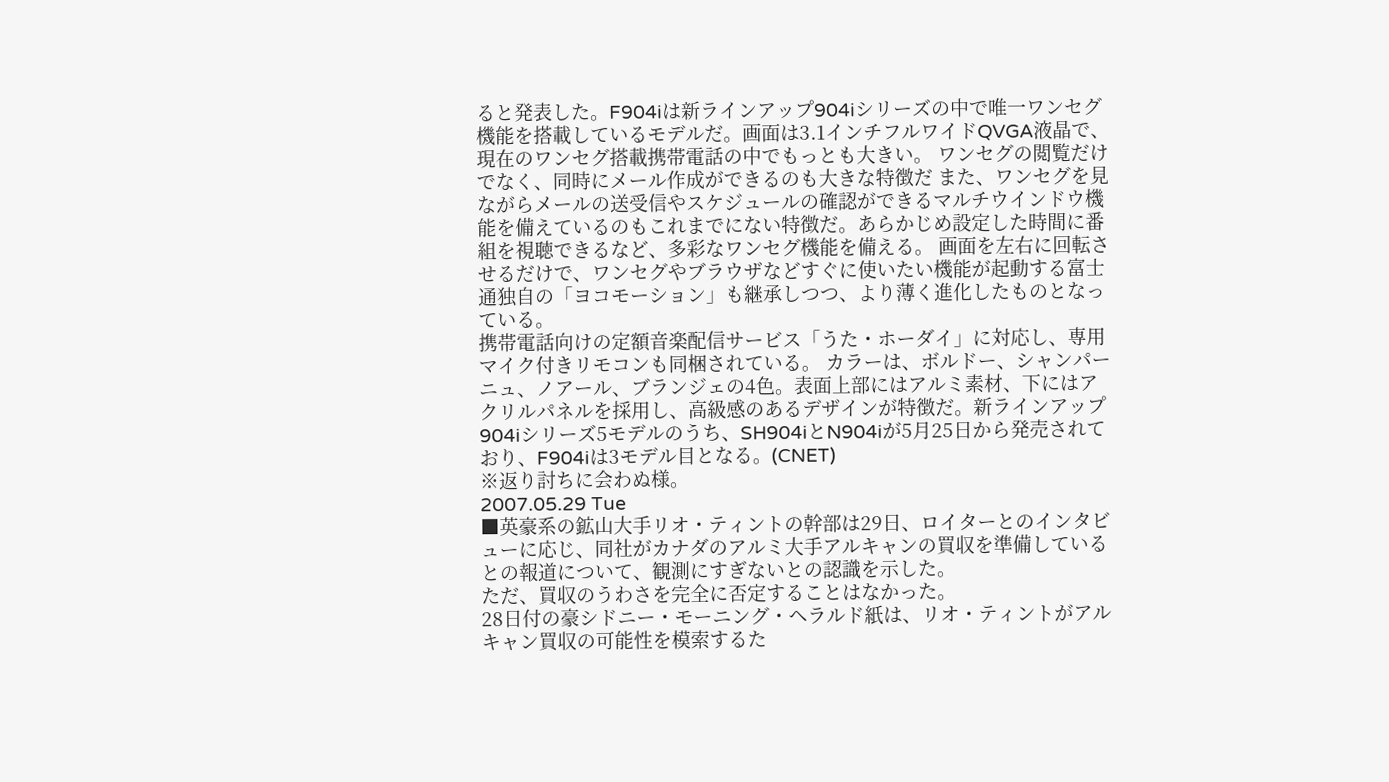ると発表した。F904iは新ラインアップ904iシリーズの中で唯一ワンセグ機能を搭載しているモデルだ。画面は3.1インチフルワイドQVGA液晶で、現在のワンセグ搭載携帯電話の中でもっとも大きい。 ワンセグの閲覧だけでなく、同時にメール作成ができるのも大きな特徴だ また、ワンセグを見ながらメールの送受信やスケジュールの確認ができるマルチウインドウ機能を備えているのもこれまでにない特徴だ。あらかじめ設定した時間に番組を視聴できるなど、多彩なワンセグ機能を備える。 画面を左右に回転させるだけで、ワンセグやブラウザなどすぐに使いたい機能が起動する富士通独自の「ヨコモーション」も継承しつつ、より薄く進化したものとなっている。
携帯電話向けの定額音楽配信サービス「うた・ホーダイ」に対応し、専用マイク付きリモコンも同梱されている。 カラーは、ボルドー、シャンパーニュ、ノアール、ブランジェの4色。表面上部にはアルミ素材、下にはアクリルパネルを採用し、高級感のあるデザインが特徴だ。新ラインアップ904iシリーズ5モデルのうち、SH904iとN904iが5月25日から発売されており、F904iは3モデル目となる。(CNET)
※返り討ちに会わぬ様。
2007.05.29 Tue
■英豪系の鉱山大手リオ・ティントの幹部は29日、ロイターとのインタビューに応じ、同社がカナダのアルミ大手アルキャンの買収を準備しているとの報道について、観測にすぎないとの認識を示した。
ただ、買収のうわさを完全に否定することはなかった。
28日付の豪シドニー・モーニング・ヘラルド紙は、リオ・ティントがアルキャン買収の可能性を模索するた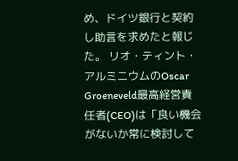め、ドイツ銀行と契約し助言を求めたと報じた。 リオ・ティント・アルミニウムのOscar Groeneveld最高経営責任者(CEO)は「良い機会がないか常に検討して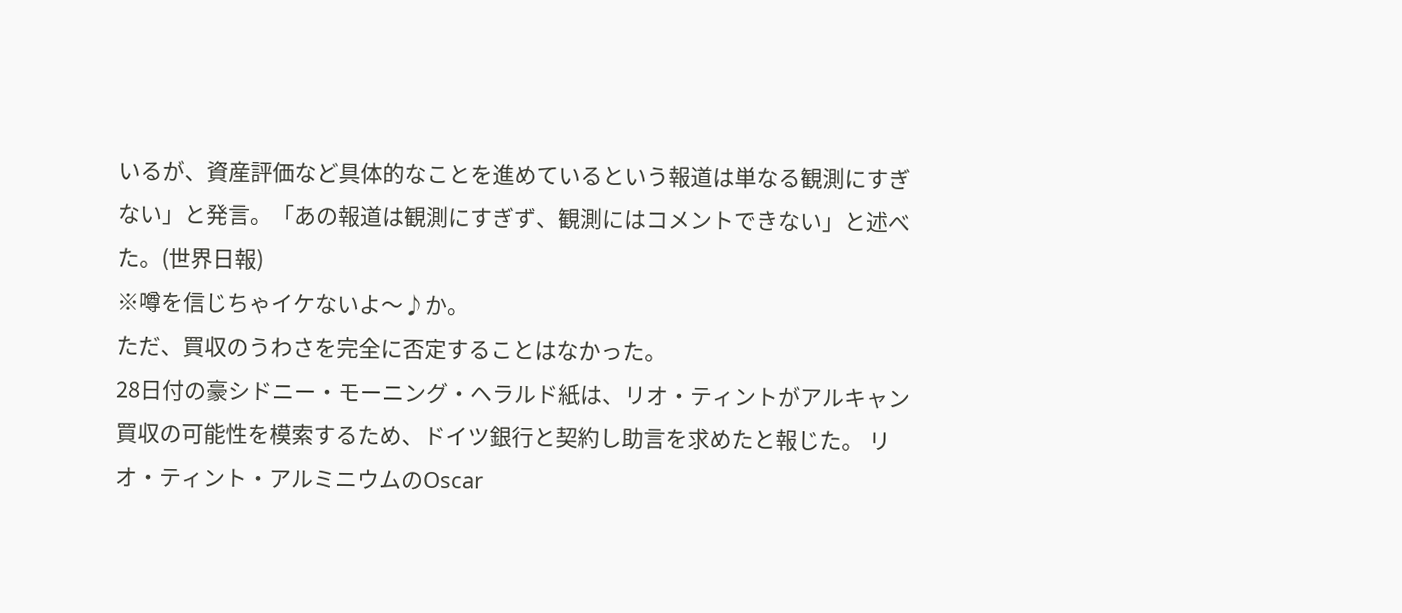いるが、資産評価など具体的なことを進めているという報道は単なる観測にすぎない」と発言。「あの報道は観測にすぎず、観測にはコメントできない」と述べた。(世界日報)
※噂を信じちゃイケないよ〜♪か。
ただ、買収のうわさを完全に否定することはなかった。
28日付の豪シドニー・モーニング・ヘラルド紙は、リオ・ティントがアルキャン買収の可能性を模索するため、ドイツ銀行と契約し助言を求めたと報じた。 リオ・ティント・アルミニウムのOscar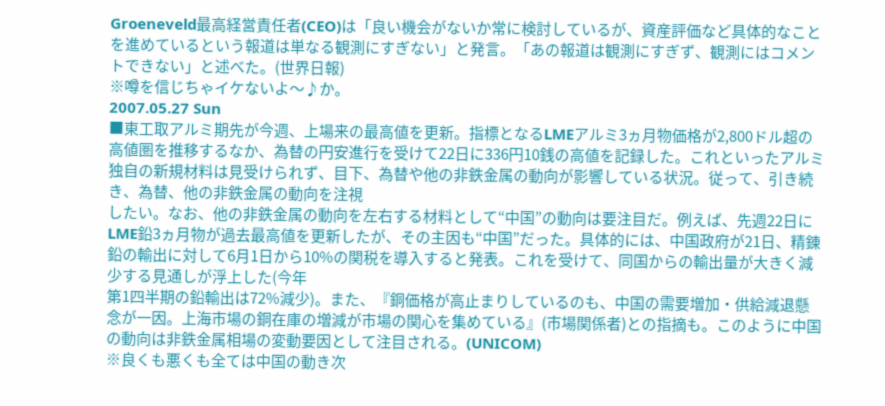Groeneveld最高経営責任者(CEO)は「良い機会がないか常に検討しているが、資産評価など具体的なことを進めているという報道は単なる観測にすぎない」と発言。「あの報道は観測にすぎず、観測にはコメントできない」と述べた。(世界日報)
※噂を信じちゃイケないよ〜♪か。
2007.05.27 Sun
■東工取アルミ期先が今週、上場来の最高値を更新。指標となるLMEアルミ3ヵ月物価格が2,800ドル超の高値圏を推移するなか、為替の円安進行を受けて22日に336円10銭の高値を記録した。これといったアルミ独自の新規材料は見受けられず、目下、為替や他の非鉄金属の動向が影響している状況。従って、引き続き、為替、他の非鉄金属の動向を注視
したい。なお、他の非鉄金属の動向を左右する材料として“中国”の動向は要注目だ。例えば、先週22日にLME鉛3ヵ月物が過去最高値を更新したが、その主因も“中国”だった。具体的には、中国政府が21日、精錬鉛の輸出に対して6月1日から10%の関税を導入すると発表。これを受けて、同国からの輸出量が大きく減少する見通しが浮上した(今年
第1四半期の鉛輸出は72%減少)。また、『銅価格が高止まりしているのも、中国の需要増加・供給減退懸念が一因。上海市場の銅在庫の増減が市場の関心を集めている』(市場関係者)との指摘も。このように中国の動向は非鉄金属相場の変動要因として注目される。(UNICOM)
※良くも悪くも全ては中国の動き次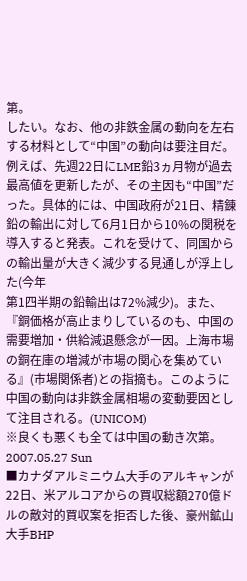第。
したい。なお、他の非鉄金属の動向を左右する材料として“中国”の動向は要注目だ。例えば、先週22日にLME鉛3ヵ月物が過去最高値を更新したが、その主因も“中国”だった。具体的には、中国政府が21日、精錬鉛の輸出に対して6月1日から10%の関税を導入すると発表。これを受けて、同国からの輸出量が大きく減少する見通しが浮上した(今年
第1四半期の鉛輸出は72%減少)。また、『銅価格が高止まりしているのも、中国の需要増加・供給減退懸念が一因。上海市場の銅在庫の増減が市場の関心を集めている』(市場関係者)との指摘も。このように中国の動向は非鉄金属相場の変動要因として注目される。(UNICOM)
※良くも悪くも全ては中国の動き次第。
2007.05.27 Sun
■カナダアルミニウム大手のアルキャンが22日、米アルコアからの買収総額270億ドルの敵対的買収案を拒否した後、豪州鉱山大手BHP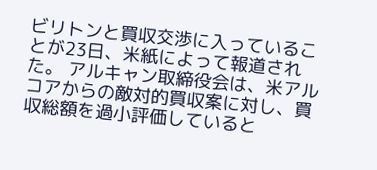ビリトンと買収交渉に入っていることが23日、米紙によって報道された。 アルキャン取締役会は、米アルコアからの敵対的買収案に対し、買収総額を過小評価していると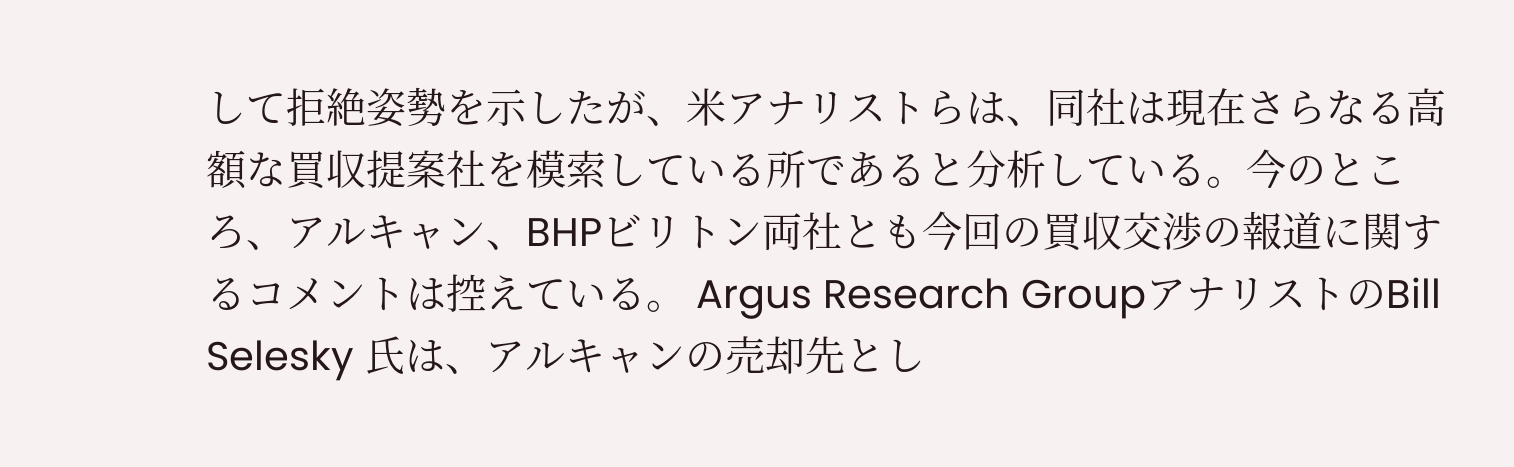して拒絶姿勢を示したが、米アナリストらは、同社は現在さらなる高額な買収提案社を模索している所であると分析している。今のところ、アルキャン、BHPビリトン両社とも今回の買収交渉の報道に関するコメントは控えている。 Argus Research GroupアナリストのBill Selesky 氏は、アルキャンの売却先とし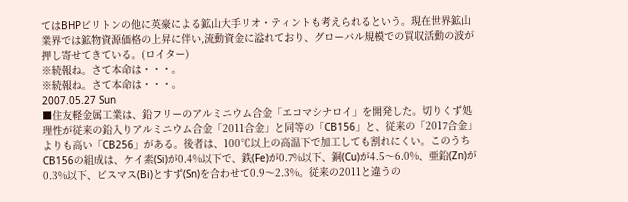てはBHPビリトンの他に英豪による鉱山大手リオ・ティントも考えられるという。現在世界鉱山業界では鉱物資源価格の上昇に伴い,流動資金に溢れており、グローバル規模での買収活動の波が押し寄せてきている。(ロイター)
※続報ね。さて本命は・・・。
※続報ね。さて本命は・・・。
2007.05.27 Sun
■住友軽金属工業は、鉛フリーのアルミニウム合金「エコマシナロイ」を開発した。切りくず処理性が従来の鉛入りアルミニウム合金「2011合金」と同等の「CB156」と、従来の「2017合金」よりも高い「CB256」がある。後者は、100℃以上の高温下で加工しても割れにくい。このうちCB156の組成は、ケイ素(Si)が0.4%以下で、鉄(Fe)が0.7%以下、銅(Cu)が4.5〜6.0%、亜鉛(Zn)が0.3%以下、ビスマス(Bi)とすず(Sn)を合わせて0.9〜2.3%。従来の2011と違うの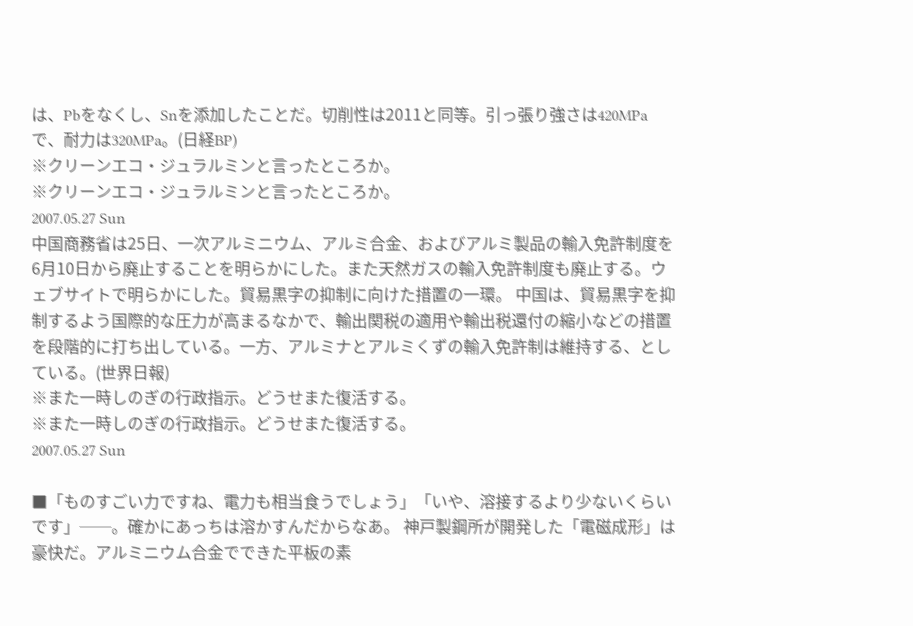は、Pbをなくし、Snを添加したことだ。切削性は2011と同等。引っ張り強さは420MPaで、耐力は320MPa。(日経BP)
※クリーンエコ・ジュラルミンと言ったところか。
※クリーンエコ・ジュラルミンと言ったところか。
2007.05.27 Sun
中国商務省は25日、一次アルミニウム、アルミ合金、およびアルミ製品の輸入免許制度を6月10日から廃止することを明らかにした。また天然ガスの輸入免許制度も廃止する。ウェブサイトで明らかにした。貿易黒字の抑制に向けた措置の一環。 中国は、貿易黒字を抑制するよう国際的な圧力が高まるなかで、輸出関税の適用や輸出税還付の縮小などの措置を段階的に打ち出している。一方、アルミナとアルミくずの輸入免許制は維持する、としている。(世界日報)
※また一時しのぎの行政指示。どうせまた復活する。
※また一時しのぎの行政指示。どうせまた復活する。
2007.05.27 Sun

■「ものすごい力ですね、電力も相当食うでしょう」「いや、溶接するより少ないくらいです」──。確かにあっちは溶かすんだからなあ。 神戸製鋼所が開発した「電磁成形」は豪快だ。アルミニウム合金でできた平板の素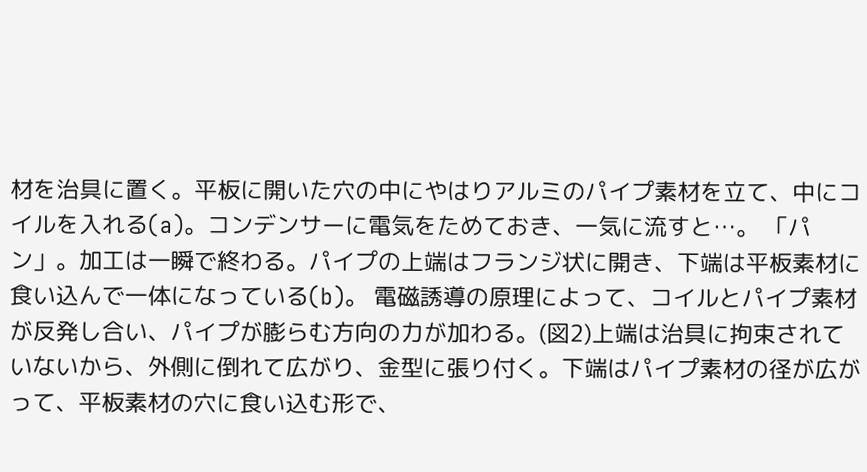材を治具に置く。平板に開いた穴の中にやはりアルミのパイプ素材を立て、中にコイルを入れる(a)。コンデンサーに電気をためておき、一気に流すと…。 「パン」。加工は一瞬で終わる。パイプの上端はフランジ状に開き、下端は平板素材に食い込んで一体になっている(b)。 電磁誘導の原理によって、コイルとパイプ素材が反発し合い、パイプが膨らむ方向の力が加わる。(図2)上端は治具に拘束されていないから、外側に倒れて広がり、金型に張り付く。下端はパイプ素材の径が広がって、平板素材の穴に食い込む形で、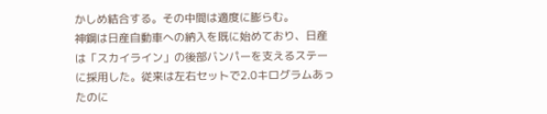かしめ結合する。その中間は適度に膨らむ。
神鋼は日産自動車への納入を既に始めており、日産は「スカイライン」の後部バンパーを支えるステーに採用した。従来は左右セットで2.0キログラムあったのに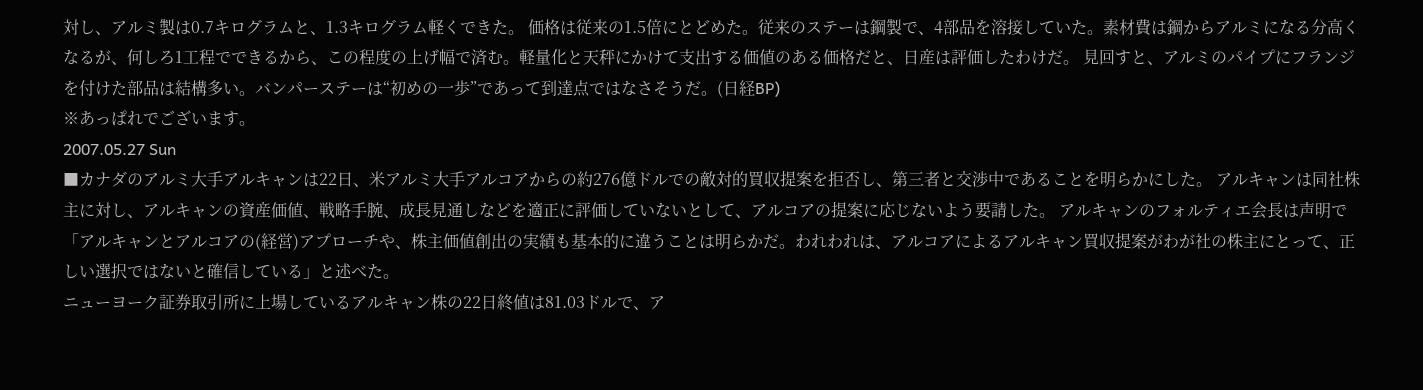対し、アルミ製は0.7キログラムと、1.3キログラム軽くできた。 価格は従来の1.5倍にとどめた。従来のステーは鋼製で、4部品を溶接していた。素材費は鋼からアルミになる分高くなるが、何しろ1工程でできるから、この程度の上げ幅で済む。軽量化と天秤にかけて支出する価値のある価格だと、日産は評価したわけだ。 見回すと、アルミのパイプにフランジを付けた部品は結構多い。バンパーステーは“初めの一歩”であって到達点ではなさそうだ。(日経BP)
※あっぱれでございます。
2007.05.27 Sun
■カナダのアルミ大手アルキャンは22日、米アルミ大手アルコアからの約276億ドルでの敵対的買収提案を拒否し、第三者と交渉中であることを明らかにした。 アルキャンは同社株主に対し、アルキャンの資産価値、戦略手腕、成長見通しなどを適正に評価していないとして、アルコアの提案に応じないよう要請した。 アルキャンのフォルティエ会長は声明で「アルキャンとアルコアの(経営)アプローチや、株主価値創出の実績も基本的に違うことは明らかだ。われわれは、アルコアによるアルキャン買収提案がわが社の株主にとって、正しい選択ではないと確信している」と述べた。
ニューヨーク証券取引所に上場しているアルキャン株の22日終値は81.03ドルで、ア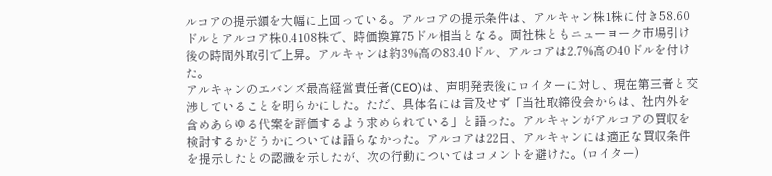ルコアの提示額を大幅に上回っている。アルコアの提示条件は、アルキャン株1株に付き58.60ドルとアルコア株0.4108株で、時価換算75ドル相当となる。両社株ともニューヨーク市場引け後の時間外取引で上昇。アルキャンは約3%高の83.40ドル、アルコアは2.7%高の40ドルを付けた。
アルキャンのエバンズ最高経営責任者(CEO)は、声明発表後にロイターに対し、現在第三者と交渉していることを明らかにした。ただ、具体名には言及せず「当社取締役会からは、社内外を含めあらゆる代案を評価するよう求められている」と語った。アルキャンがアルコアの買収を検討するかどうかについては語らなかった。アルコアは22日、アルキャンには適正な買収条件を提示したとの認識を示したが、次の行動についてはコメントを避けた。(ロイター)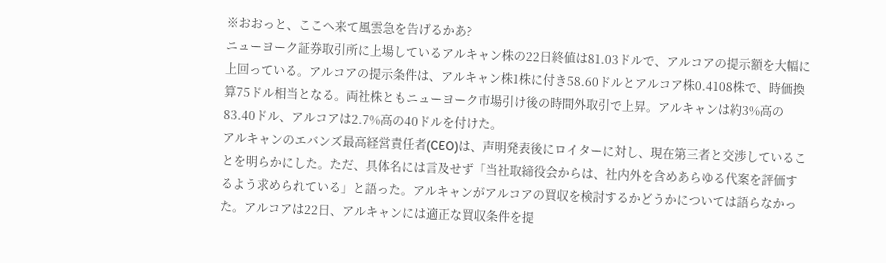※おおっと、ここへ来て風雲急を告げるかあ?
ニューヨーク証券取引所に上場しているアルキャン株の22日終値は81.03ドルで、アルコアの提示額を大幅に上回っている。アルコアの提示条件は、アルキャン株1株に付き58.60ドルとアルコア株0.4108株で、時価換算75ドル相当となる。両社株ともニューヨーク市場引け後の時間外取引で上昇。アルキャンは約3%高の83.40ドル、アルコアは2.7%高の40ドルを付けた。
アルキャンのエバンズ最高経営責任者(CEO)は、声明発表後にロイターに対し、現在第三者と交渉していることを明らかにした。ただ、具体名には言及せず「当社取締役会からは、社内外を含めあらゆる代案を評価するよう求められている」と語った。アルキャンがアルコアの買収を検討するかどうかについては語らなかった。アルコアは22日、アルキャンには適正な買収条件を提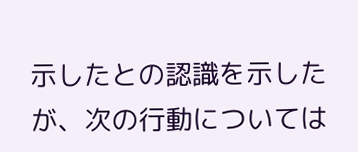示したとの認識を示したが、次の行動については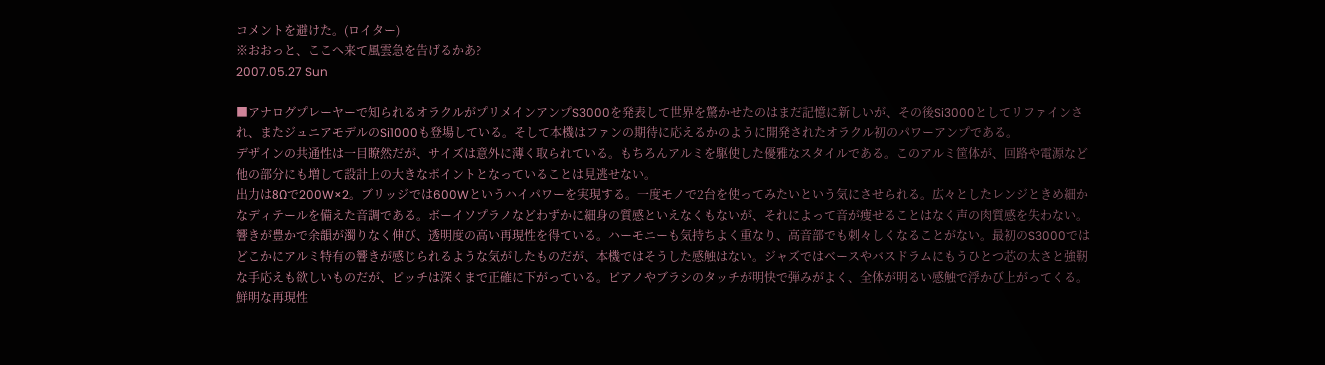コメントを避けた。(ロイター)
※おおっと、ここへ来て風雲急を告げるかあ?
2007.05.27 Sun

■アナログプレーヤーで知られるオラクルがプリメインアンプS3000を発表して世界を驚かせたのはまだ記憶に新しいが、その後Si3000としてリファインされ、またジュニアモデルのSi1000も登場している。そして本機はファンの期待に応えるかのように開発されたオラクル初のパワーアンプである。
デザインの共通性は一目瞭然だが、サイズは意外に薄く取られている。もちろんアルミを駆使した優雅なスタイルである。このアルミ筐体が、回路や電源など他の部分にも増して設計上の大きなポイントとなっていることは見逃せない。
出力は8Ωで200W×2。ブリッジでは600Wというハイパワーを実現する。一度モノで2台を使ってみたいという気にさせられる。広々としたレンジときめ細かなディテールを備えた音調である。ボーイソプラノなどわずかに細身の質感といえなくもないが、それによって音が痩せることはなく声の肉質感を失わない。響きが豊かで余韻が濁りなく伸び、透明度の高い再現性を得ている。ハーモニーも気持ちよく重なり、高音部でも刺々しくなることがない。最初のS3000ではどこかにアルミ特有の響きが感じられるような気がしたものだが、本機ではそうした感触はない。ジャズではベースやバスドラムにもうひとつ芯の太さと強靭な手応えも欲しいものだが、ピッチは深くまで正確に下がっている。ピアノやブラシのタッチが明快で弾みがよく、全体が明るい感触で浮かび上がってくる。鮮明な再現性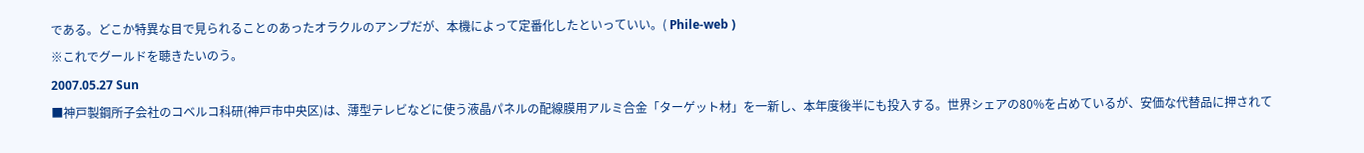である。どこか特異な目で見られることのあったオラクルのアンプだが、本機によって定番化したといっていい。( Phile-web )
※これでグールドを聴きたいのう。
2007.05.27 Sun
■神戸製鋼所子会社のコベルコ科研(神戸市中央区)は、薄型テレビなどに使う液晶パネルの配線膜用アルミ合金「ターゲット材」を一新し、本年度後半にも投入する。世界シェアの80%を占めているが、安価な代替品に押されて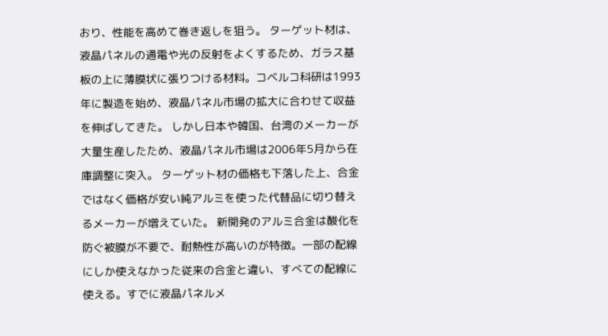おり、性能を高めて巻き返しを狙う。 ターゲット材は、液晶パネルの通電や光の反射をよくするため、ガラス基板の上に薄膜状に張りつける材料。コベルコ科研は1993年に製造を始め、液晶パネル市場の拡大に合わせて収益を伸ばしてきた。 しかし日本や韓国、台湾のメーカーが大量生産したため、液晶パネル市場は2006年5月から在庫調整に突入。 ターゲット材の価格も下落した上、合金ではなく価格が安い純アルミを使った代替品に切り替えるメーカーが増えていた。 新開発のアルミ合金は酸化を防ぐ被膜が不要で、耐熱性が高いのが特徴。一部の配線にしか使えなかった従来の合金と違い、すべての配線に使える。すでに液晶パネルメ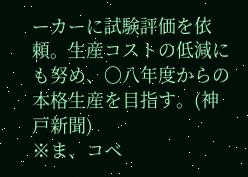ーカーに試験評価を依頼。生産コストの低減にも努め、〇八年度からの本格生産を目指す。(神戸新聞)
※ま、コベ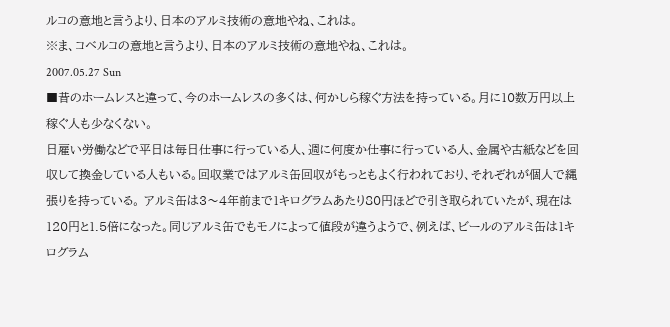ルコの意地と言うより、日本のアルミ技術の意地やね、これは。
※ま、コベルコの意地と言うより、日本のアルミ技術の意地やね、これは。
2007.05.27 Sun
■昔のホームレスと違って、今のホームレスの多くは、何かしら稼ぐ方法を持っている。月に10数万円以上稼ぐ人も少なくない。
日雇い労働などで平日は毎日仕事に行っている人、週に何度か仕事に行っている人、金属や古紙などを回収して換金している人もいる。回収業ではアルミ缶回収がもっともよく行われており、それぞれが個人で縄張りを持っている。 アルミ缶は3〜4年前まで1キログラムあたり80円ほどで引き取られていたが、現在は120円と1.5倍になった。同じアルミ缶でもモノによって値段が違うようで、例えば、ビールのアルミ缶は1キログラム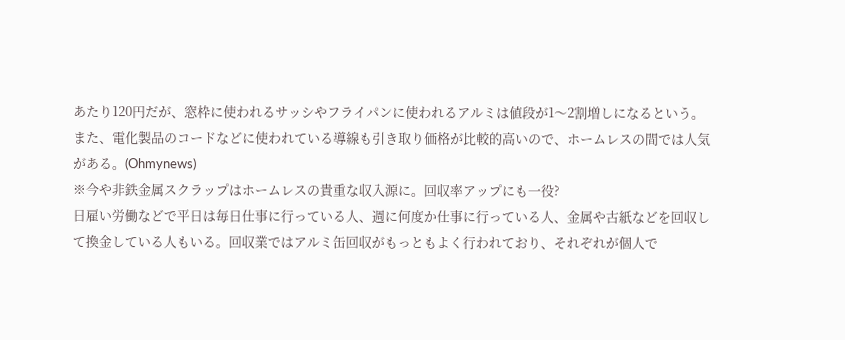あたり120円だが、窓枠に使われるサッシやフライパンに使われるアルミは値段が1〜2割増しになるという。
また、電化製品のコードなどに使われている導線も引き取り価格が比較的高いので、ホームレスの間では人気がある。(Ohmynews)
※今や非鉄金属スクラップはホームレスの貴重な収入源に。回収率アップにも一役?
日雇い労働などで平日は毎日仕事に行っている人、週に何度か仕事に行っている人、金属や古紙などを回収して換金している人もいる。回収業ではアルミ缶回収がもっともよく行われており、それぞれが個人で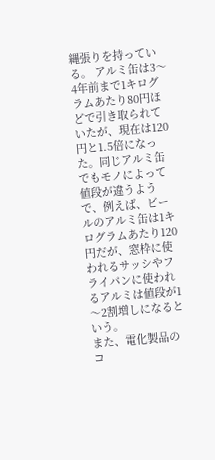縄張りを持っている。 アルミ缶は3〜4年前まで1キログラムあたり80円ほどで引き取られていたが、現在は120円と1.5倍になった。同じアルミ缶でもモノによって値段が違うようで、例えば、ビールのアルミ缶は1キログラムあたり120円だが、窓枠に使われるサッシやフライパンに使われるアルミは値段が1〜2割増しになるという。
また、電化製品のコ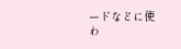ードなどに使わ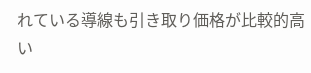れている導線も引き取り価格が比較的高い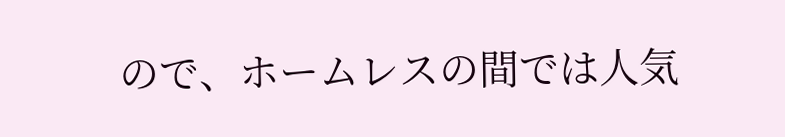ので、ホームレスの間では人気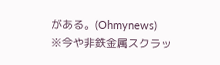がある。(Ohmynews)
※今や非鉄金属スクラッ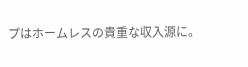プはホームレスの貴重な収入源に。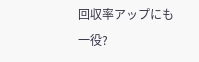回収率アップにも一役?